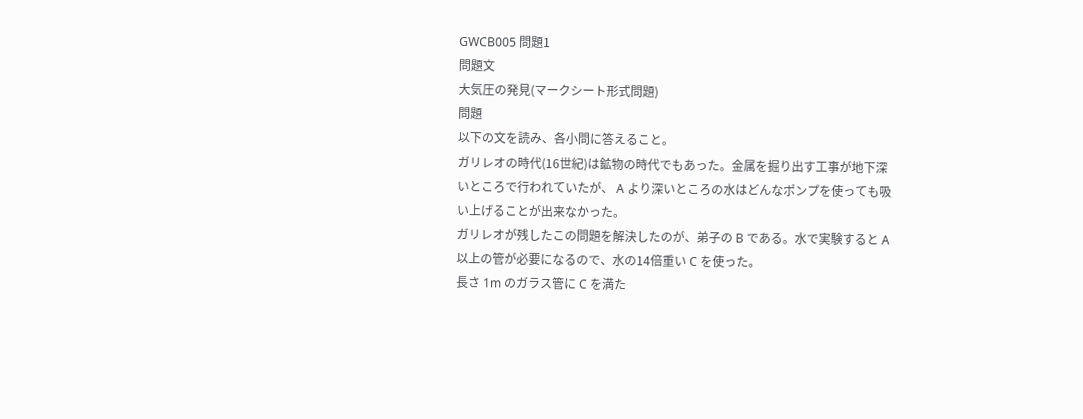GWCB005 問題1
問題文
大気圧の発見(マークシート形式問題)
問題
以下の文を読み、各小問に答えること。
ガリレオの時代(16世紀)は鉱物の時代でもあった。金属を掘り出す工事が地下深いところで行われていたが、 A より深いところの水はどんなポンプを使っても吸い上げることが出来なかった。
ガリレオが残したこの問題を解決したのが、弟子の B である。水で実験すると A 以上の管が必要になるので、水の14倍重い C を使った。
長さ 1m のガラス管に C を満た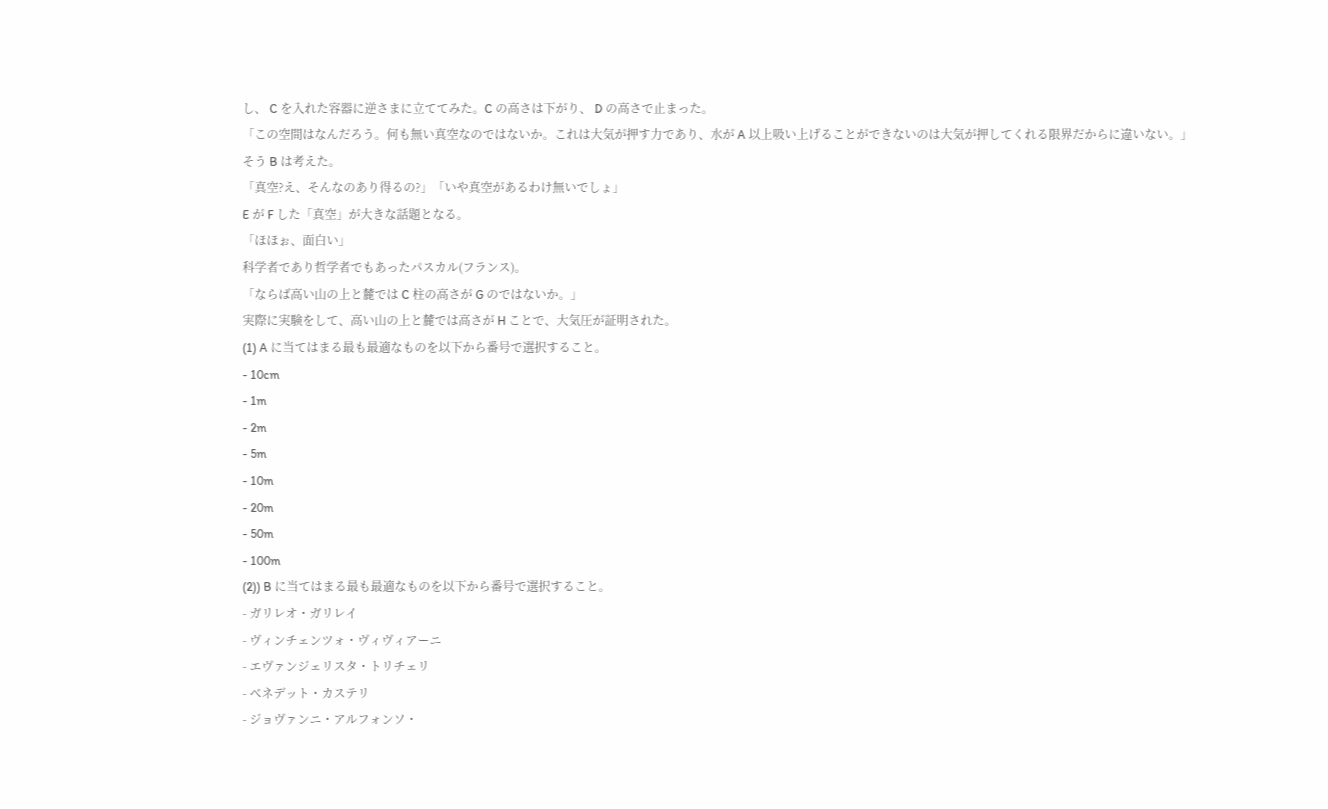し、 C を入れた容器に逆さまに立ててみた。C の高さは下がり、 D の高さで止まった。
「この空間はなんだろう。何も無い真空なのではないか。これは大気が押す力であり、水が A 以上吸い上げることができないのは大気が押してくれる限界だからに違いない。」
そう B は考えた。
「真空?え、そんなのあり得るの?」「いや真空があるわけ無いでしょ」
E が F した「真空」が大きな話題となる。
「ほほぉ、面白い」
科学者であり哲学者でもあったパスカル(フランス)。
「ならば高い山の上と麓では C 柱の高さが G のではないか。」
実際に実験をして、高い山の上と麓では高さが H ことで、大気圧が証明された。
(1) A に当てはまる最も最適なものを以下から番号で選択すること。
- 10cm
- 1m
- 2m
- 5m
- 10m
- 20m
- 50m
- 100m
(2)) B に当てはまる最も最適なものを以下から番号で選択すること。
- ガリレオ・ガリレイ
- ヴィンチェンツォ・ヴィヴィアーニ
- エヴァンジェリスタ・トリチェリ
- ベネデット・カステリ
- ジョヴァンニ・アルフォンソ・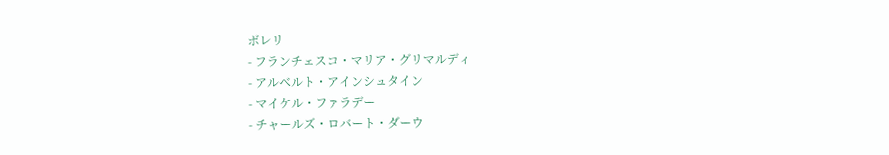ボレリ
- フランチェスコ・マリア・グリマルディ
- アルベルト・アインシュタイン
- マイケル・ファラデー
- チャールズ・ロバート・ダーウ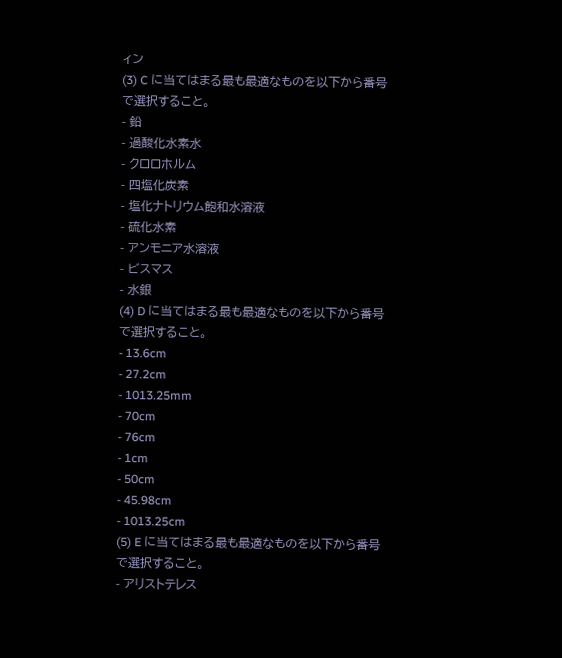ィン
(3) C に当てはまる最も最適なものを以下から番号で選択すること。
- 鉛
- 過酸化水素水
- クロロホルム
- 四塩化炭素
- 塩化ナトリウム飽和水溶液
- 硫化水素
- アンモニア水溶液
- ビスマス
- 水銀
(4) D に当てはまる最も最適なものを以下から番号で選択すること。
- 13.6cm
- 27.2cm
- 1013.25mm
- 70cm
- 76cm
- 1cm
- 50cm
- 45.98cm
- 1013.25cm
(5) E に当てはまる最も最適なものを以下から番号で選択すること。
- アリストテレス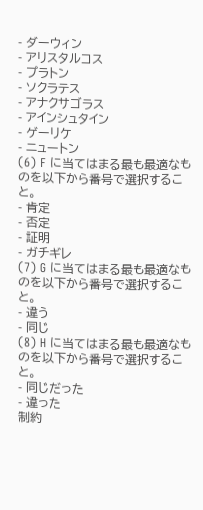- ダーウィン
- アリスタルコス
- プラトン
- ソクラテス
- アナクサゴラス
- アインシュタイン
- ゲーリケ
- ニュートン
(6) F に当てはまる最も最適なものを以下から番号で選択すること。
- 肯定
- 否定
- 証明
- ガチギレ
(7) G に当てはまる最も最適なものを以下から番号で選択すること。
- 違う
- 同じ
(8) H に当てはまる最も最適なものを以下から番号で選択すること。
- 同じだった
- 違った
制約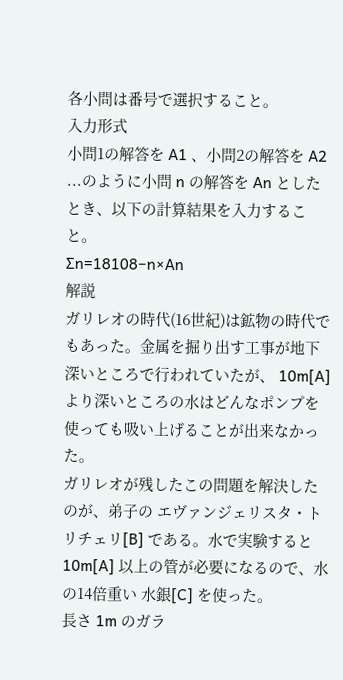各小問は番号で選択すること。
入力形式
小問1の解答を A1 、小問2の解答を A2 ...のように小問 n の解答を An としたとき、以下の計算結果を入力すること。
∑n=18108−n×An
解説
ガリレオの時代(16世紀)は鉱物の時代でもあった。金属を掘り出す工事が地下深いところで行われていたが、 10m[A] より深いところの水はどんなポンプを使っても吸い上げることが出来なかった。
ガリレオが残したこの問題を解決したのが、弟子の エヴァンジェリスタ・トリチェリ[B] である。水で実験すると 10m[A] 以上の管が必要になるので、水の14倍重い 水銀[C] を使った。
長さ 1m のガラ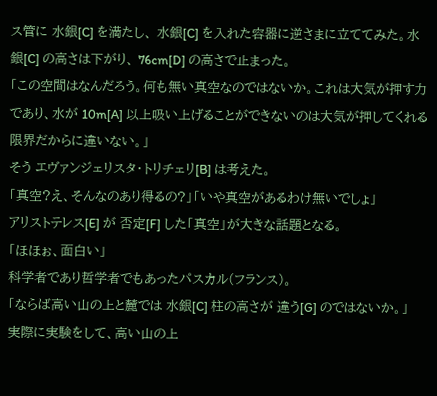ス管に 水銀[C] を満たし、 水銀[C] を入れた容器に逆さまに立ててみた。水銀[C] の高さは下がり、 76cm[D] の高さで止まった。
「この空間はなんだろう。何も無い真空なのではないか。これは大気が押す力であり、水が 10m[A] 以上吸い上げることができないのは大気が押してくれる限界だからに違いない。」
そう エヴァンジェリスタ・トリチェリ[B] は考えた。
「真空?え、そんなのあり得るの?」「いや真空があるわけ無いでしょ」
アリストテレス[E] が 否定[F] した「真空」が大きな話題となる。
「ほほぉ、面白い」
科学者であり哲学者でもあったパスカル(フランス)。
「ならば高い山の上と麓では 水銀[C] 柱の高さが 違う[G] のではないか。」
実際に実験をして、高い山の上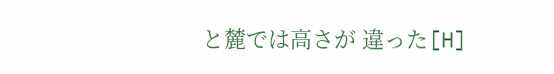と麓では高さが 違った[H]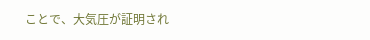ことで、大気圧が証明され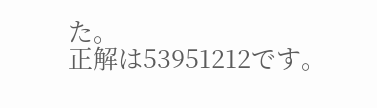た。
正解は53951212です。